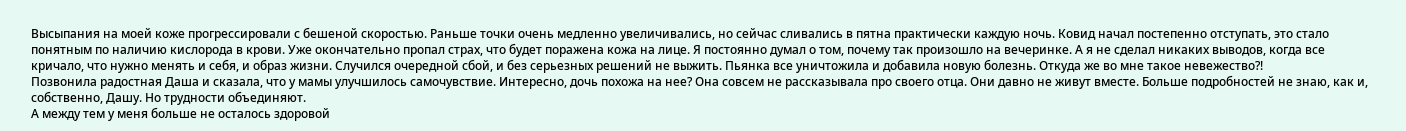Высыпания на моей коже прогрессировали с бешеной скоростью. Раньше точки очень медленно увеличивались, но сейчас сливались в пятна практически каждую ночь. Ковид начал постепенно отступать, это стало понятным по наличию кислорода в крови. Уже окончательно пропал страх, что будет поражена кожа на лице. Я постоянно думал о том, почему так произошло на вечеринке. А я не сделал никаких выводов, когда все кричало, что нужно менять и себя, и образ жизни. Случился очередной сбой, и без серьезных решений не выжить. Пьянка все уничтожила и добавила новую болезнь. Откуда же во мне такое невежество?!
Позвонила радостная Даша и сказала, что у мамы улучшилось самочувствие. Интересно, дочь похожа на нее? Она совсем не рассказывала про своего отца. Они давно не живут вместе. Больше подробностей не знаю, как и, собственно, Дашу. Но трудности объединяют.
А между тем у меня больше не осталось здоровой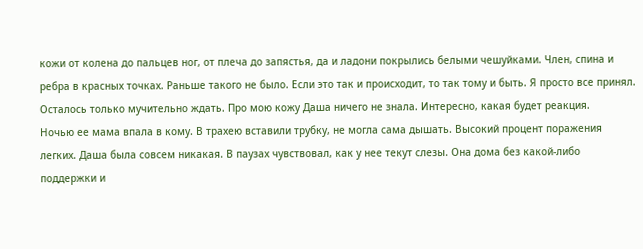кожи от колена до пальцев ног, от плеча до запястья, да и ладони покрылись белыми чешуйками. Член, спина и ребра в красных точках. Раньше такого не было. Если это так и происходит, то так тому и быть. Я просто все принял. Осталось только мучительно ждать. Про мою кожу Даша ничего не знала. Интересно, какая будет реакция.
Ночью ее мама впала в кому. В трахею вставили трубку, не могла сама дышать. Высокий процент поражения легких. Даша была совсем никакая. В паузах чувствовал, как у нее текут слезы. Она дома без какой-либо поддержки и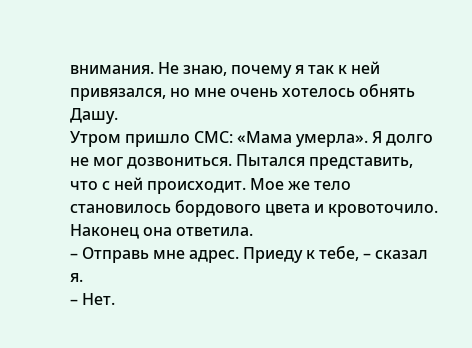внимания. Не знаю, почему я так к ней привязался, но мне очень хотелось обнять Дашу.
Утром пришло СМС: «Мама умерла». Я долго не мог дозвониться. Пытался представить, что с ней происходит. Мое же тело становилось бордового цвета и кровоточило. Наконец она ответила.
– Отправь мне адрес. Приеду к тебе, – сказал я.
– Нет.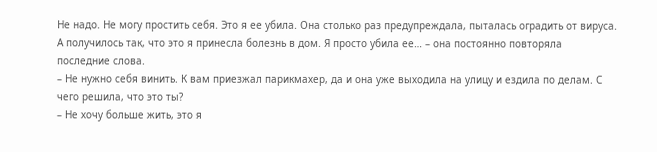Не надо. Не могу простить себя. Это я ее убила. Она столько раз предупреждала, пыталась оградить от вируса. А получилось так, что это я принесла болезнь в дом. Я просто убила ее… – она постоянно повторяла последние слова.
– Не нужно себя винить. К вам приезжал парикмахер, да и она уже выходила на улицу и ездила по делам. С чего решила, что это ты?
– Не хочу больше жить, это я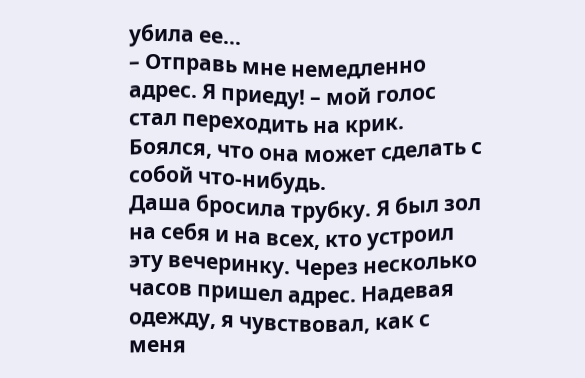убила ее…
– Отправь мне немедленно адрес. Я приеду! – мой голос стал переходить на крик. Боялся, что она может сделать с собой что-нибудь.
Даша бросила трубку. Я был зол на себя и на всех, кто устроил эту вечеринку. Через несколько часов пришел адрес. Надевая одежду, я чувствовал, как с меня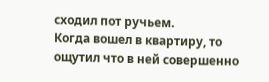сходил пот ручьем.
Когда вошел в квартиру, то ощутил что в ней совершенно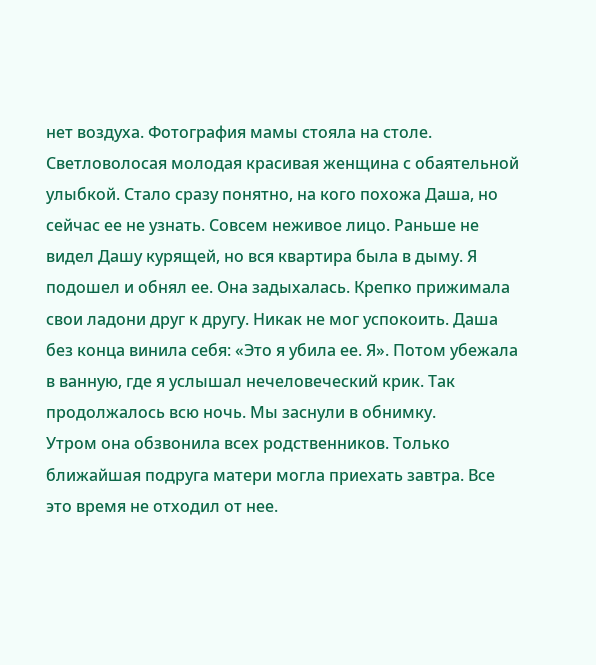нет воздуха. Фотография мамы стояла на столе. Светловолосая молодая красивая женщина с обаятельной улыбкой. Стало сразу понятно, на кого похожа Даша, но сейчас ее не узнать. Совсем неживое лицо. Раньше не видел Дашу курящей, но вся квартира была в дыму. Я подошел и обнял ее. Она задыхалась. Крепко прижимала свои ладони друг к другу. Никак не мог успокоить. Даша без конца винила себя: «Это я убила ее. Я». Потом убежала в ванную, где я услышал нечеловеческий крик. Так продолжалось всю ночь. Мы заснули в обнимку.
Утром она обзвонила всех родственников. Только ближайшая подруга матери могла приехать завтра. Все это время не отходил от нее.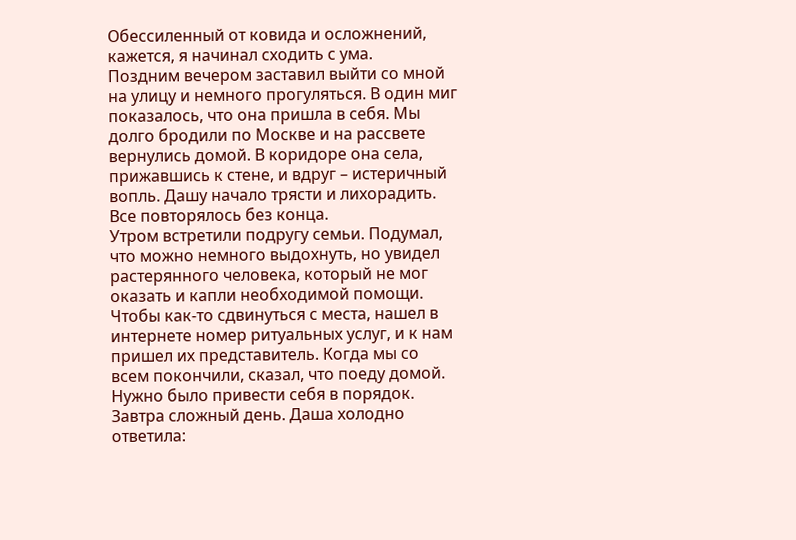Обессиленный от ковида и осложнений, кажется, я начинал сходить с ума.
Поздним вечером заставил выйти со мной на улицу и немного прогуляться. В один миг показалось, что она пришла в себя. Мы долго бродили по Москве и на рассвете вернулись домой. В коридоре она села, прижавшись к стене, и вдруг – истеричный вопль. Дашу начало трясти и лихорадить. Все повторялось без конца.
Утром встретили подругу семьи. Подумал, что можно немного выдохнуть, но увидел растерянного человека, который не мог оказать и капли необходимой помощи. Чтобы как-то сдвинуться с места, нашел в интернете номер ритуальных услуг, и к нам пришел их представитель. Когда мы со всем покончили, сказал, что поеду домой. Нужно было привести себя в порядок. Завтра сложный день. Даша холодно ответила: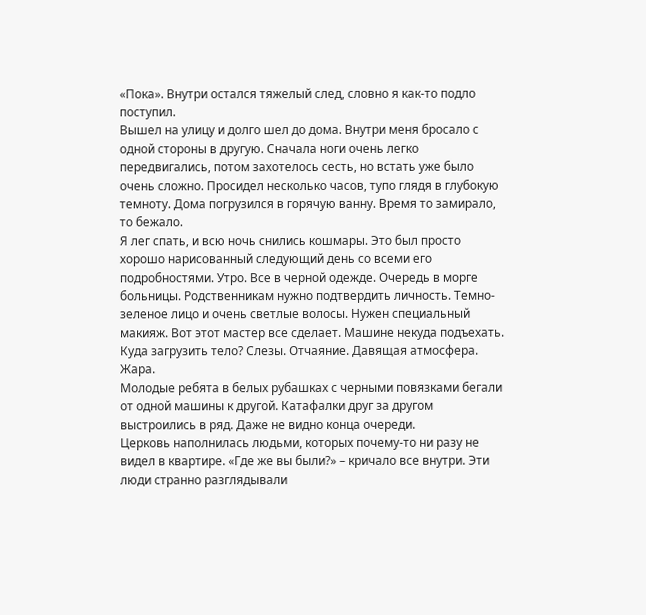«Пока». Внутри остался тяжелый след, словно я как-то подло поступил.
Вышел на улицу и долго шел до дома. Внутри меня бросало с одной стороны в другую. Сначала ноги очень легко передвигались, потом захотелось сесть, но встать уже было очень сложно. Просидел несколько часов, тупо глядя в глубокую темноту. Дома погрузился в горячую ванну. Время то замирало, то бежало.
Я лег спать, и всю ночь снились кошмары. Это был просто хорошо нарисованный следующий день со всеми его подробностями. Утро. Все в черной одежде. Очередь в морге больницы. Родственникам нужно подтвердить личность. Темно-зеленое лицо и очень светлые волосы. Нужен специальный макияж. Вот этот мастер все сделает. Машине некуда подъехать. Куда загрузить тело? Слезы. Отчаяние. Давящая атмосфера. Жара.
Молодые ребята в белых рубашках с черными повязками бегали от одной машины к другой. Катафалки друг за другом выстроились в ряд. Даже не видно конца очереди.
Церковь наполнилась людьми, которых почему-то ни разу не видел в квартире. «Где же вы были?» – кричало все внутри. Эти люди странно разглядывали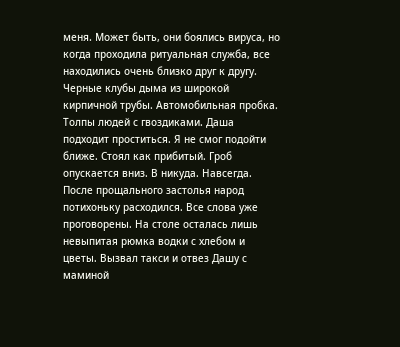меня. Может быть, они боялись вируса, но когда проходила ритуальная служба, все находились очень близко друг к другу.
Черные клубы дыма из широкой кирпичной трубы. Автомобильная пробка. Толпы людей с гвоздиками. Даша подходит проститься. Я не смог подойти ближе. Стоял как прибитый. Гроб опускается вниз. В никуда. Навсегда.
После прощального застолья народ потихоньку расходился. Все слова уже проговорены. На столе осталась лишь невыпитая рюмка водки с хлебом и цветы. Вызвал такси и отвез Дашу с маминой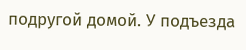подругой домой. У подъезда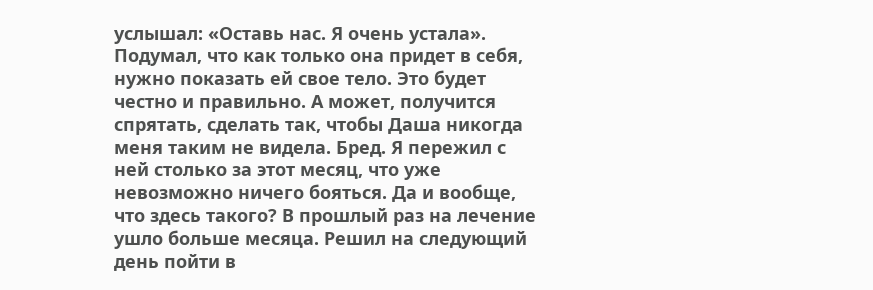услышал: «Оставь нас. Я очень устала».
Подумал, что как только она придет в себя, нужно показать ей свое тело. Это будет честно и правильно. А может, получится спрятать, сделать так, чтобы Даша никогда меня таким не видела. Бред. Я пережил с ней столько за этот месяц, что уже невозможно ничего бояться. Да и вообще, что здесь такого? В прошлый раз на лечение ушло больше месяца. Решил на следующий день пойти в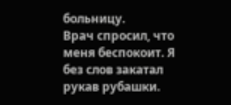больницу.
Врач спросил, что меня беспокоит. Я без слов закатал рукав рубашки.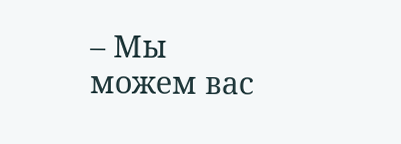– Мы можем вас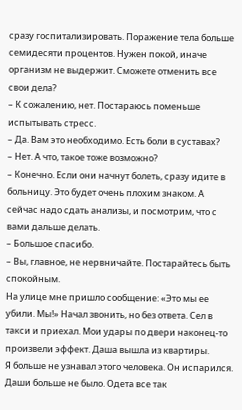сразу госпитализировать. Поражение тела больше семидесяти процентов. Нужен покой, иначе организм не выдержит. Сможете отменить все свои дела?
– К сожалению, нет. Постараюсь поменьше испытывать стресс.
– Да. Вам это необходимо. Есть боли в суставах?
– Нет. А что, такое тоже возможно?
– Конечно. Если они начнут болеть, сразу идите в больницу. Это будет очень плохим знаком. А сейчас надо сдать анализы, и посмотрим, что с вами дальше делать.
– Большое спасибо.
– Вы, главное, не нервничайте. Постарайтесь быть спокойным.
На улице мне пришло сообщение: «Это мы ее убили. Мы!» Начал звонить, но без ответа. Сел в такси и приехал. Мои удары по двери наконец-то произвели эффект. Даша вышла из квартиры.
Я больше не узнавал этого человека. Он испарился. Даши больше не было. Одета все так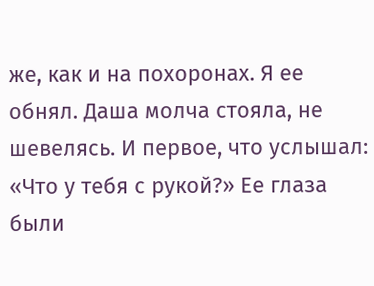же, как и на похоронах. Я ее обнял. Даша молча стояла, не шевелясь. И первое, что услышал: «Что у тебя с рукой?» Ее глаза были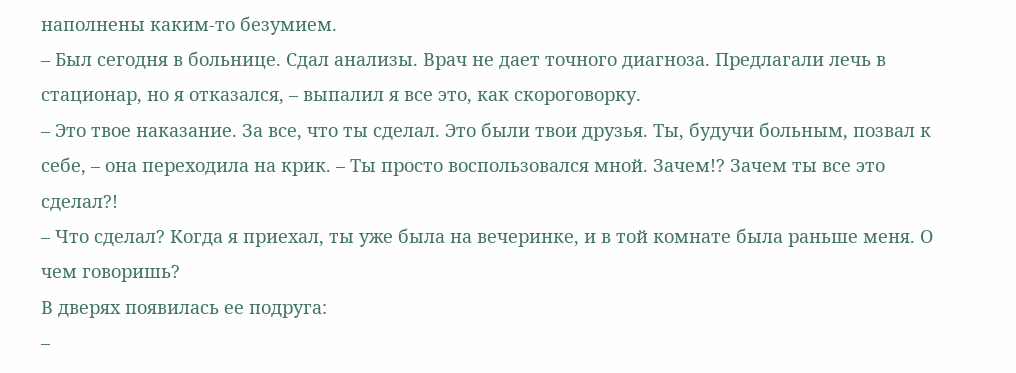наполнены каким-то безумием.
– Был сегодня в больнице. Сдал анализы. Врач не дает точного диагноза. Предлагали лечь в стационар, но я отказался, – выпалил я все это, как скороговорку.
– Это твое наказание. За все, что ты сделал. Это были твои друзья. Ты, будучи больным, позвал к себе, – она переходила на крик. – Ты просто воспользовался мной. Зачем!? Зачем ты все это сделал?!
– Что сделал? Когда я приехал, ты уже была на вечеринке, и в той комнате была раньше меня. О чем говоришь?
В дверях появилась ее подруга:
–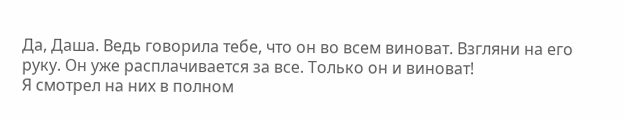Да, Даша. Ведь говорила тебе, что он во всем виноват. Взгляни на его руку. Он уже расплачивается за все. Только он и виноват!
Я смотрел на них в полном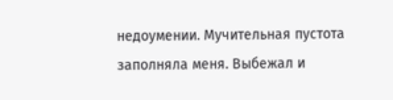недоумении. Мучительная пустота заполняла меня. Выбежал и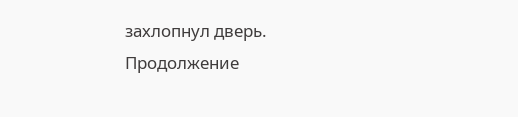захлопнул дверь.
Продолжение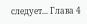следует... Глава 4